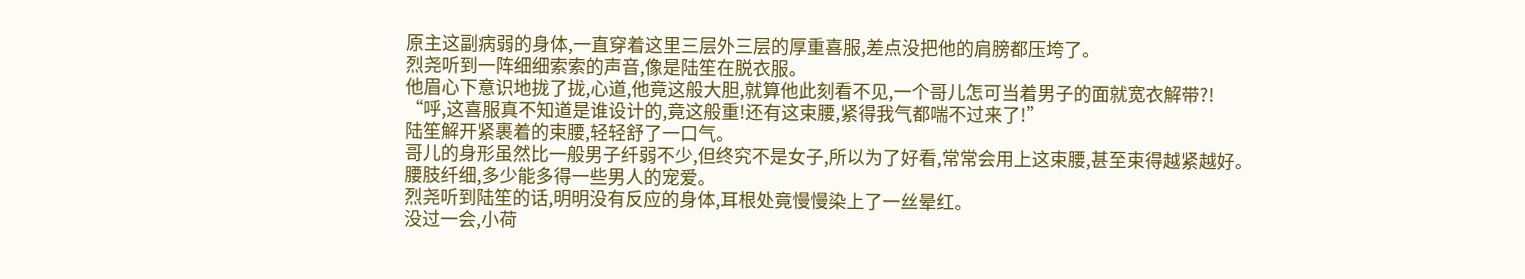原主这副病弱的身体,一直穿着这里三层外三层的厚重喜服,差点没把他的肩膀都压垮了。
烈尧听到一阵细细索索的声音,像是陆笙在脱衣服。
他眉心下意识地拢了拢,心道,他竟这般大胆,就算他此刻看不见,一个哥儿怎可当着男子的面就宽衣解带?!
“呼,这喜服真不知道是谁设计的,竟这般重!还有这束腰,紧得我气都喘不过来了!”
陆笙解开紧裹着的束腰,轻轻舒了一口气。
哥儿的身形虽然比一般男子纤弱不少,但终究不是女子,所以为了好看,常常会用上这束腰,甚至束得越紧越好。
腰肢纤细,多少能多得一些男人的宠爱。
烈尧听到陆笙的话,明明没有反应的身体,耳根处竟慢慢染上了一丝晕红。
没过一会,小荷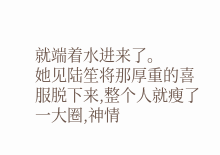就端着水进来了。
她见陆笙将那厚重的喜服脱下来,整个人就瘦了一大圈,神情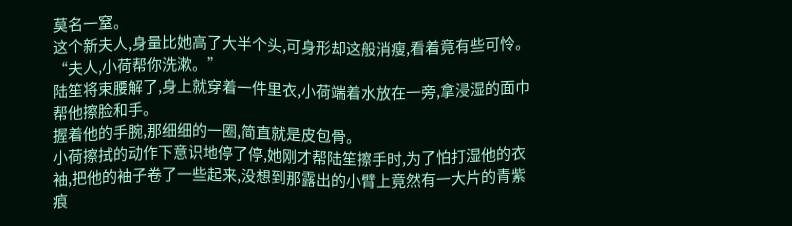莫名一窒。
这个新夫人,身量比她高了大半个头,可身形却这般消瘦,看着竟有些可怜。
“夫人,小荷帮你洗漱。”
陆笙将束腰解了,身上就穿着一件里衣,小荷端着水放在一旁,拿浸湿的面巾帮他擦脸和手。
握着他的手腕,那细细的一圈,简直就是皮包骨。
小荷擦拭的动作下意识地停了停,她刚才帮陆笙擦手时,为了怕打湿他的衣袖,把他的袖子卷了一些起来,没想到那露出的小臂上竟然有一大片的青紫痕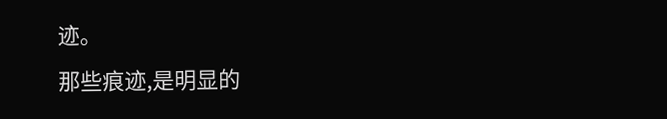迹。
那些痕迹,是明显的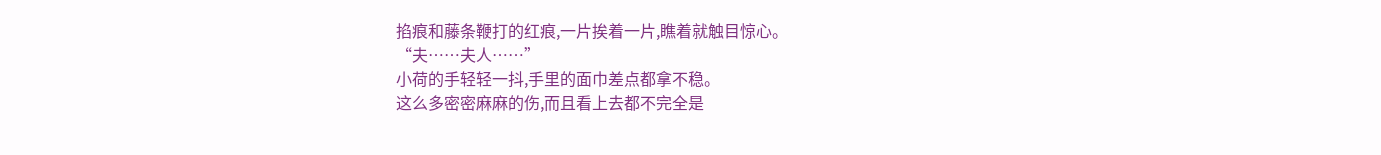掐痕和藤条鞭打的红痕,一片挨着一片,瞧着就触目惊心。
“夫……夫人……”
小荷的手轻轻一抖,手里的面巾差点都拿不稳。
这么多密密麻麻的伤,而且看上去都不完全是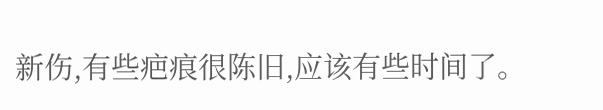新伤,有些疤痕很陈旧,应该有些时间了。